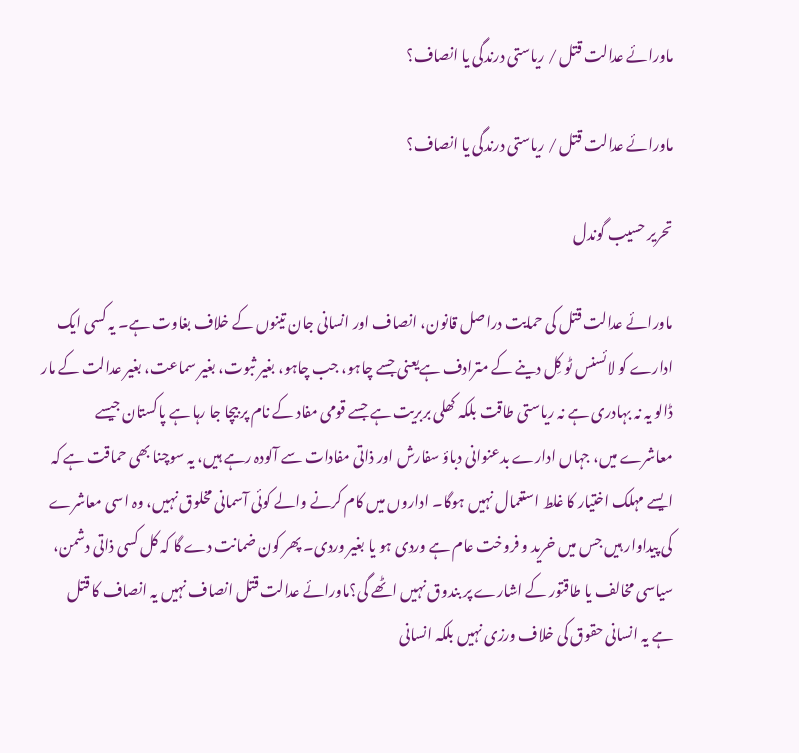ماورائے عدالت قتل / ریاستی درندگی یا انصاف؟

ماورائے عدالت قتل / ریاستی درندگی یا انصاف؟

تحریر حسیب گوندل

ماورائے عدالت قتل کی حمایت دراصل قانون، انصاف اور انسانی جان تینوں کے خلاف بغاوت ہے۔ یہ کسی ایک ادارے کو لائسنس ٹو کِل دینے کے مترادف ہےیعنی جسے چاہو، جب چاہو، بغیر ثبوت، بغیر سماعت، بغیر عدالت کے مار ڈالو یہ نہ بہادری ہے نہ ریاستی طاقت بلکہ کھلی بربریت ہے جسے قومی مفاد کے نام پر بیچا جا رہا ہے پاکستان جیسے معاشرے میں، جہاں ادارے بدعنوانی دباؤ سفارش اور ذاتی مفادات سے آلودہ رہے ہیں، یہ سوچنا بھی حماقت ہے کہ ایسے مہلک اختیار کا غلط استعمال نہیں ہوگا۔ اداروں میں کام کرنے والے کوئی آسمانی مخلوق نہیں، وہ اسی معاشرے کی پیداوار ہیں جس میں خرید و فروخت عام ہے وردی ہو یا بغیر وردی۔ پھر کون ضمانت دے گا کہ کل کسی ذاتی دشمن، سیاسی مخالف یا طاقتور کے اشارے پر بندوق نہیں اٹھے گی؟ماورائے عدالت قتل انصاف نہیں یہ انصاف کا قتل ہے یہ انسانی حقوق کی خلاف ورزی نہیں بلکہ انسانی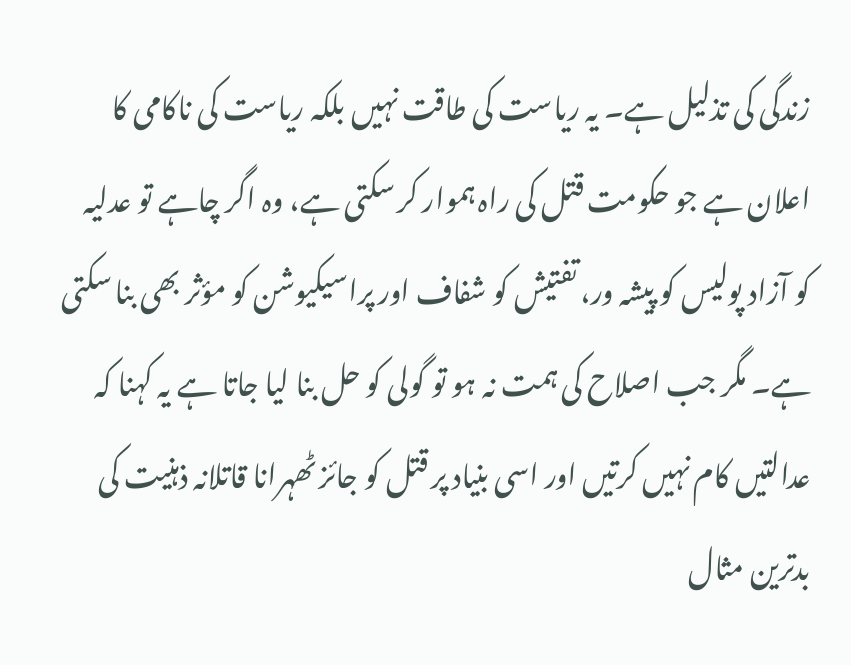زندگی کی تذلیل ہے۔ یہ ریاست کی طاقت نہیں بلکہ ریاست کی ناکامی کا اعلان ہے جو حکومت قتل کی راہ ہموار کر سکتی ہے، وہ اگر چاہے تو عدلیہ کو آزاد پولیس کو پیشہ ور، تفتیش کو شفاف اور پراسیکیوشن کو مؤثر بھی بنا سکتی ہے۔ مگر جب اصلاح کی ہمت نہ ہو تو گولی کو حل بنا لیا جاتا ہے یہ کہنا کہ عدالتیں کام نہیں کرتیں اور اسی بنیاد پر قتل کو جائز ٹھہرانا قاتلانہ ذہنیت کی بدترین مثال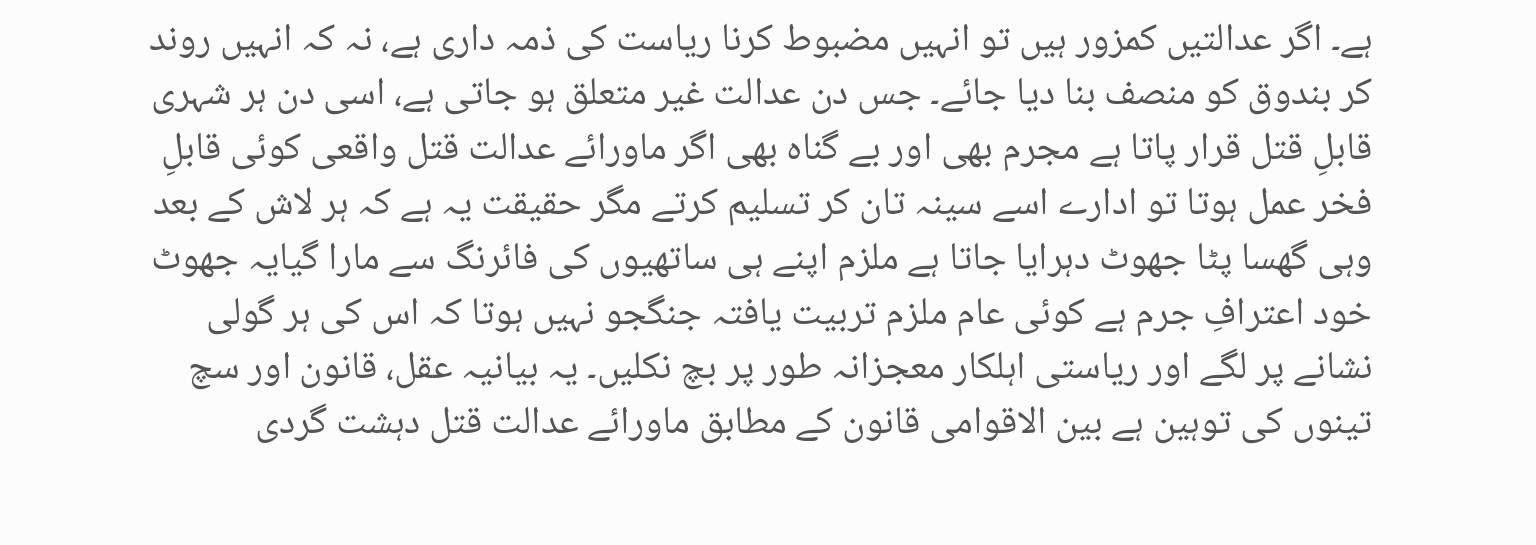ہے۔ اگر عدالتیں کمزور ہیں تو انہیں مضبوط کرنا ریاست کی ذمہ داری ہے، نہ کہ انہیں روند کر بندوق کو منصف بنا دیا جائے۔ جس دن عدالت غیر متعلق ہو جاتی ہے، اسی دن ہر شہری قابلِ قتل قرار پاتا ہے مجرم بھی اور بے گناہ بھی اگر ماورائے عدالت قتل واقعی کوئی قابلِ فخر عمل ہوتا تو ادارے اسے سینہ تان کر تسلیم کرتے مگر حقیقت یہ ہے کہ ہر لاش کے بعد وہی گھسا پٹا جھوٹ دہرایا جاتا ہے ملزم اپنے ہی ساتھیوں کی فائرنگ سے مارا گیایہ جھوٹ خود اعترافِ جرم ہے کوئی عام ملزم تربیت یافتہ جنگجو نہیں ہوتا کہ اس کی ہر گولی نشانے پر لگے اور ریاستی اہلکار معجزانہ طور پر بچ نکلیں۔ یہ بیانیہ عقل، قانون اور سچ تینوں کی توہین ہے بین الاقوامی قانون کے مطابق ماورائے عدالت قتل دہشت گردی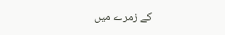کے زمرے میں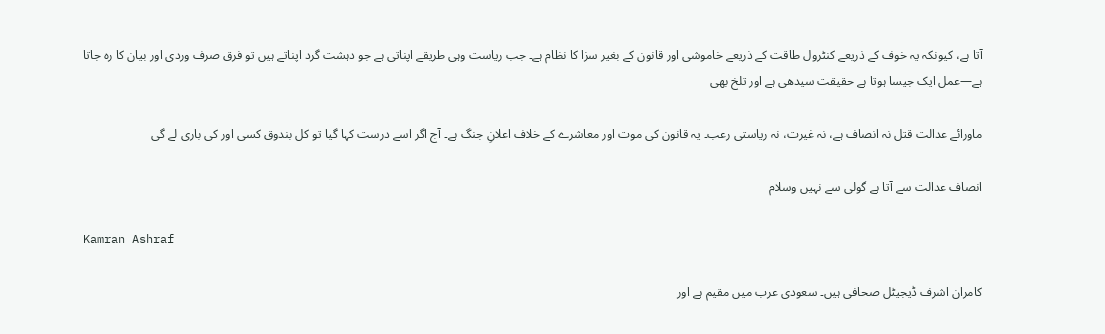آتا ہے، کیونکہ یہ خوف کے ذریعے کنٹرول طاقت کے ذریعے خاموشی اور قانون کے بغیر سزا کا نظام ہے۔ جب ریاست وہی طریقے اپناتی ہے جو دہشت گرد اپناتے ہیں تو فرق صرف وردی اور بیان کا رہ جاتا ہے—عمل ایک جیسا ہوتا ہے حقیقت سیدھی ہے اور تلخ بھی

ماورائے عدالت قتل نہ انصاف ہے، نہ غیرت، نہ ریاستی رعب۔ یہ قانون کی موت اور معاشرے کے خلاف اعلانِ جنگ ہے۔ آج اگر اسے درست کہا گیا تو کل بندوق کسی اور کی باری لے گی

انصاف عدالت سے آتا ہے گولی سے نہیں وسلام

Kamran Ashraf

کامران اشرف ڈیجیٹل صحافی ہیں۔ سعودی عرب میں مقیم ہے اور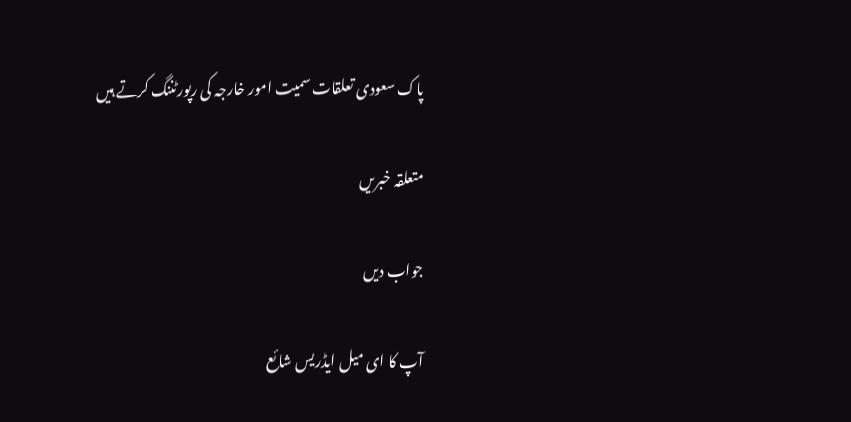پاک سعودی تعلقات سمیت امور خارجہ کی رپورٹننگ کرتے ہیں

متعلقہ خبریں

جواب دیں

آپ کا ای میل ایڈریس شائع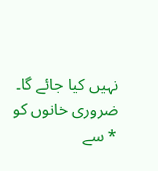نہیں کیا جائے گا۔ ضروری خانوں کو * سے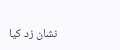نشان زد کیا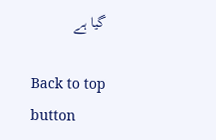گیا ہے

Back to top button